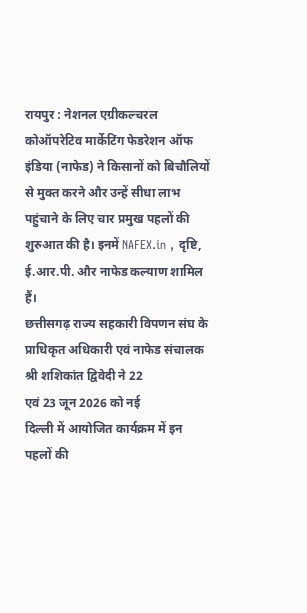रायपुर : नेशनल एग्रीकल्चरल कोऑपरेटिव मार्केटिंग फेडरेशन ऑफ इंडिया (नाफेड) ने किसानों को बिचौलियों से मुक्त करने और उन्हें सीधा लाभ पहुंचाने के लिए चार प्रमुख पहलों की शुरुआत की है। इनमें NAFEX.in , दृष्टि, ई.आर.पी. और नाफेड कल्याण शामिल हैं।
छत्तीसगढ़ राज्य सहकारी विपणन संघ के
प्राधिकृत अधिकारी एवं नाफेड संचालक श्री शशिकांत द्विवेदी ने 22
एवं 23 जून 2026 को नई
दिल्ली में आयोजित कार्यक्रम में इन पहलों की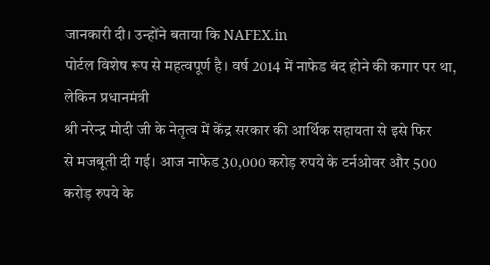जानकारी दी। उन्होंने बताया कि NAFEX.in
पोर्टल विशेष रूप से महत्वपूर्ण है। वर्ष 2014 में नाफेड बंद होने की कगार पर था, लेकिन प्रधानमंत्री
श्री नरेन्द्र मोदी जी के नेतृत्व में केंद्र सरकार की आर्थिक सहायता से इसे फिर
से मजबूती दी गई। आज नाफेड 30,000 करोड़ रुपये के टर्नओवर और 500
करोड़ रुपये के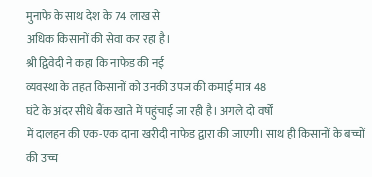मुनाफे के साथ देश के 74 लाख से
अधिक किसानों की सेवा कर रहा है।
श्री द्विवेदी ने कहा कि नाफेड की नई
व्यवस्था के तहत किसानों को उनकी उपज की कमाई मात्र 48
घंटे के अंदर सीधे बैंक खाते में पहुंचाई जा रही है। अगले दो वर्षों
में दालहन की एक-एक दाना खरीदी नाफेड द्वारा की जाएगी। साथ ही किसानों के बच्चों
की उच्च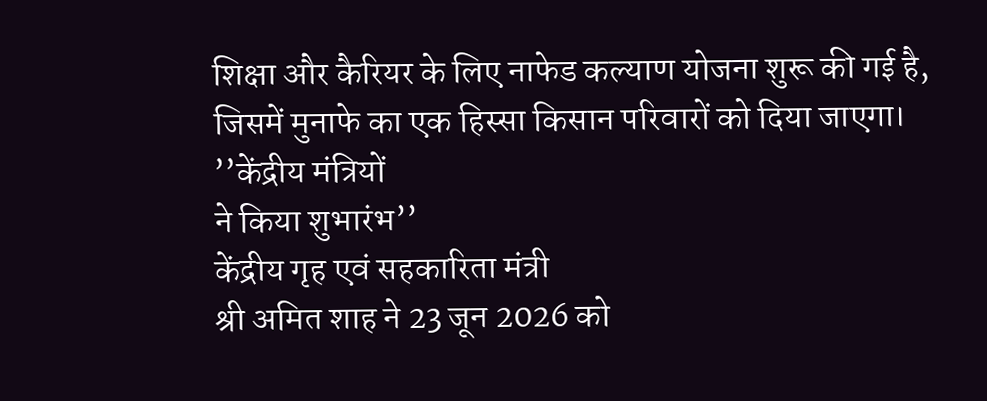शिक्षा और कैरियर के लिए नाफेड कल्याण योजना शुरू की गई है, जिसमें मुनाफे का एक हिस्सा किसान परिवारों को दिया जाएगा।
’’केंद्रीय मंत्रियों
ने किया शुभारंभ’’
केंद्रीय गृह एवं सहकारिता मंत्री
श्री अमित शाह ने 23 जून 2026 को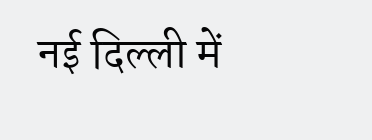नई दिल्ली में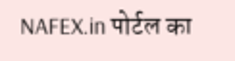NAFEX.in पोर्टल का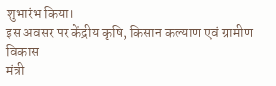शुभारंभ किया।
इस अवसर पर केंद्रीय कृषि, किसान कल्याण एवं ग्रामीण विकास
मंत्री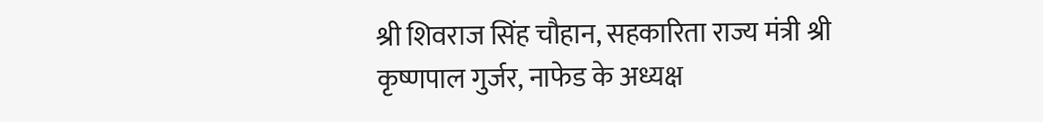श्री शिवराज सिंह चौहान, सहकारिता राज्य मंत्री श्री
कृष्णपाल गुर्जर, नाफेड के अध्यक्ष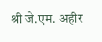श्री जे.एम. अहीर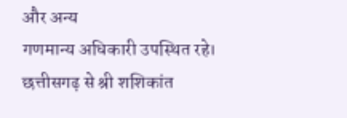और अन्य
गणमान्य अधिकारी उपस्थित रहे। छत्तीसगढ़ से श्री शशिकांत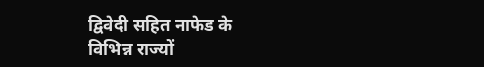द्विवेदी सहित नाफेड के
विभिन्न राज्यों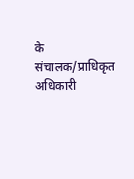के संचालक/प्राधिकृत अधिकारी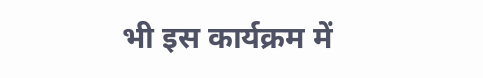भी इस कार्यक्रम में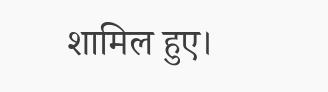शामिल हुए।